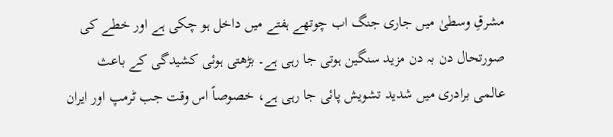مشرقِ وسطیٰ میں جاری جنگ اب چوتھے ہفتے میں داخل ہو چکی ہے اور خطے کی صورتحال دن بہ دن مزید سنگین ہوتی جا رہی ہے۔ بڑھتی ہوئی کشیدگی کے باعث عالمی برادری میں شدید تشویش پائی جا رہی ہے، خصوصاً اس وقت جب ٹرمپ اور ایران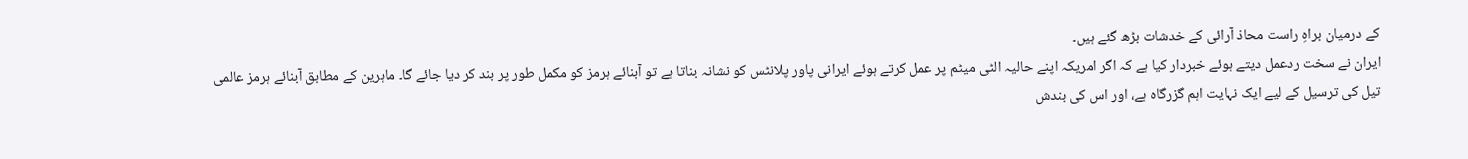کے درمیان براہِ راست محاذ آرائی کے خدشات بڑھ گئے ہیں۔
ایران نے سخت ردعمل دیتے ہوئے خبردار کیا ہے کہ اگر امریکہ اپنے حالیہ الٹی میٹم پر عمل کرتے ہوئے ایرانی پاور پلانٹس کو نشانہ بناتا ہے تو آبنائے ہرمز کو مکمل طور پر بند کر دیا جائے گا۔ ماہرین کے مطابق آبنائے ہرمز عالمی تیل کی ترسیل کے لیے ایک نہایت اہم گزرگاہ ہے، اور اس کی بندش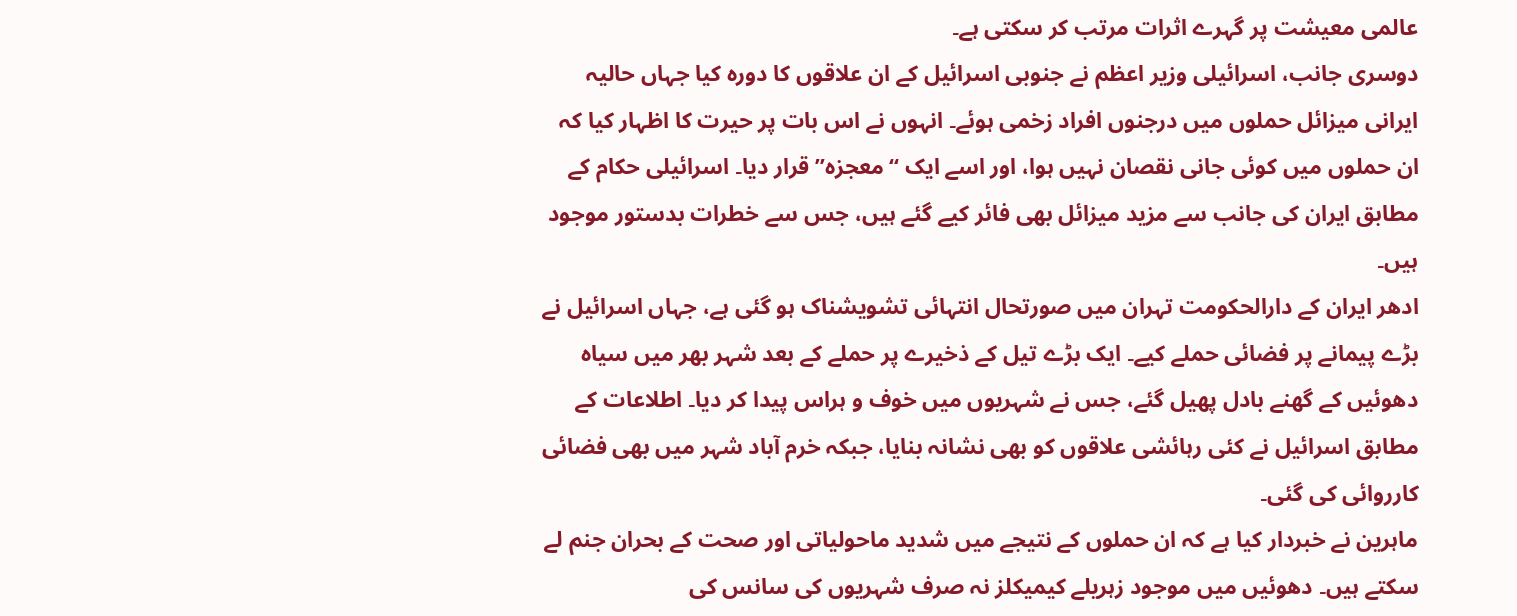عالمی معیشت پر گہرے اثرات مرتب کر سکتی ہے۔
دوسری جانب، اسرائیلی وزیر اعظم نے جنوبی اسرائیل کے ان علاقوں کا دورہ کیا جہاں حالیہ ایرانی میزائل حملوں میں درجنوں افراد زخمی ہوئے۔ انہوں نے اس بات پر حیرت کا اظہار کیا کہ ان حملوں میں کوئی جانی نقصان نہیں ہوا، اور اسے ایک “معجزہ” قرار دیا۔ اسرائیلی حکام کے مطابق ایران کی جانب سے مزید میزائل بھی فائر کیے گئے ہیں، جس سے خطرات بدستور موجود ہیں۔
ادھر ایران کے دارالحکومت تہران میں صورتحال انتہائی تشویشناک ہو گئی ہے، جہاں اسرائیل نے بڑے پیمانے پر فضائی حملے کیے۔ ایک بڑے تیل کے ذخیرے پر حملے کے بعد شہر بھر میں سیاہ دھوئیں کے گھنے بادل پھیل گئے، جس نے شہریوں میں خوف و ہراس پیدا کر دیا۔ اطلاعات کے مطابق اسرائیل نے کئی رہائشی علاقوں کو بھی نشانہ بنایا، جبکہ خرم آباد شہر میں بھی فضائی کارروائی کی گئی۔
ماہرین نے خبردار کیا ہے کہ ان حملوں کے نتیجے میں شدید ماحولیاتی اور صحت کے بحران جنم لے سکتے ہیں۔ دھوئیں میں موجود زہریلے کیمیکلز نہ صرف شہریوں کی سانس کی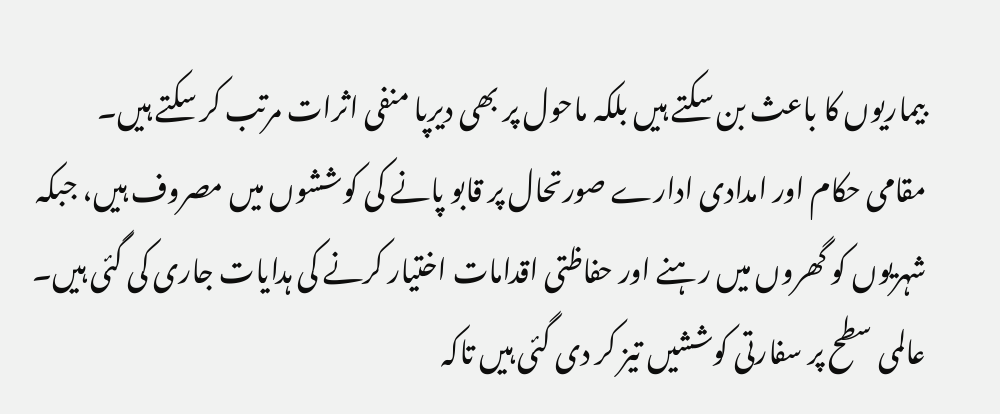بیماریوں کا باعث بن سکتے ہیں بلکہ ماحول پر بھی دیرپا منفی اثرات مرتب کر سکتے ہیں۔
مقامی حکام اور امدادی ادارے صورتحال پر قابو پانے کی کوششوں میں مصروف ہیں، جبکہ شہریوں کو گھروں میں رہنے اور حفاظتی اقدامات اختیار کرنے کی ہدایات جاری کی گئی ہیں۔ عالمی سطح پر سفارتی کوششیں تیز کر دی گئی ہیں تاکہ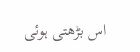اس بڑھتی ہوئی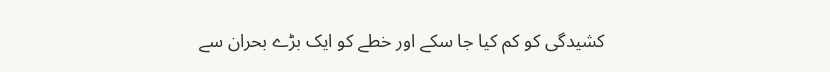کشیدگی کو کم کیا جا سکے اور خطے کو ایک بڑے بحران سے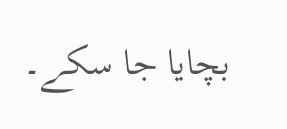بچایا جا سکے۔